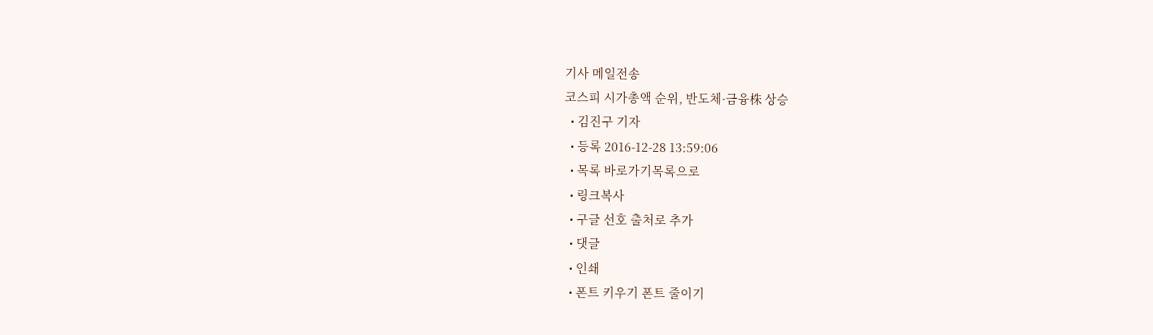기사 메일전송
코스피 시가총액 순위, 반도체·금융株 상승
  • 김진구 기자
  • 등록 2016-12-28 13:59:06
  • 목록 바로가기목록으로
  • 링크복사
  • 구글 선호 출처로 추가
  • 댓글
  • 인쇄
  • 폰트 키우기 폰트 줄이기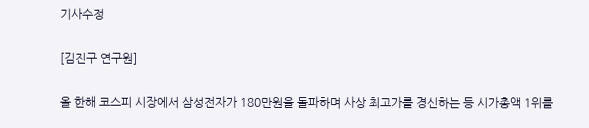기사수정

[김진구 연구원]

올 한해 코스피 시장에서 삼성전자가 180만원을 돌파하며 사상 최고가를 경신하는 등 시가총액 1위를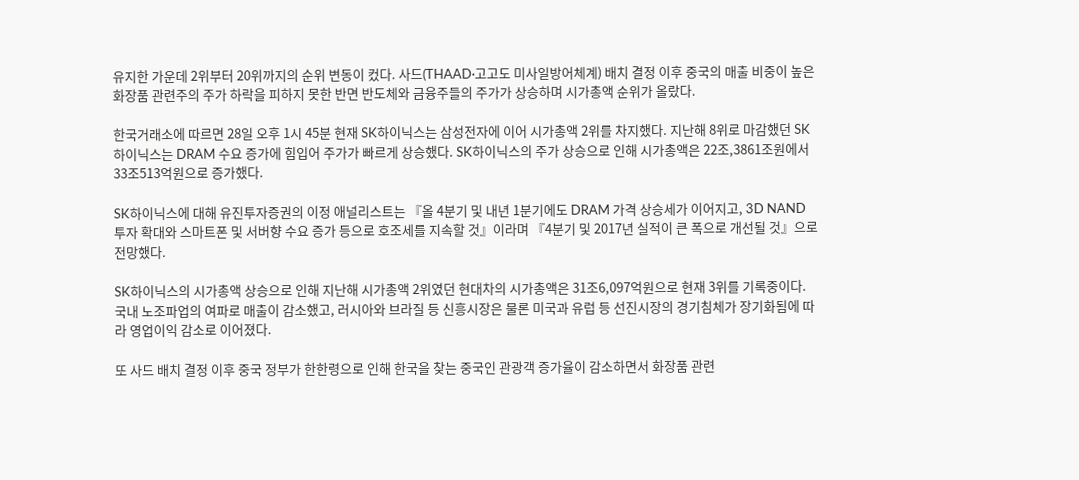유지한 가운데 2위부터 20위까지의 순위 변동이 컸다. 사드(THAAD·고고도 미사일방어체계) 배치 결정 이후 중국의 매출 비중이 높은 화장품 관련주의 주가 하락을 피하지 못한 반면 반도체와 금융주들의 주가가 상승하며 시가총액 순위가 올랐다.

한국거래소에 따르면 28일 오후 1시 45분 현재 SK하이닉스는 삼성전자에 이어 시가총액 2위를 차지했다. 지난해 8위로 마감했던 SK하이닉스는 DRAM 수요 증가에 힘입어 주가가 빠르게 상승했다. SK하이닉스의 주가 상승으로 인해 시가총액은 22조,3861조원에서 33조513억원으로 증가했다.

SK하이닉스에 대해 유진투자증권의 이정 애널리스트는 『올 4분기 및 내년 1분기에도 DRAM 가격 상승세가 이어지고, 3D NAND 투자 확대와 스마트폰 및 서버향 수요 증가 등으로 호조세를 지속할 것』이라며 『4분기 및 2017년 실적이 큰 폭으로 개선될 것』으로 전망했다.

SK하이닉스의 시가총액 상승으로 인해 지난해 시가총액 2위였던 현대차의 시가총액은 31조6,097억원으로 현재 3위를 기록중이다. 국내 노조파업의 여파로 매출이 감소했고, 러시아와 브라질 등 신흥시장은 물론 미국과 유럽 등 선진시장의 경기침체가 장기화됨에 따라 영업이익 감소로 이어졌다.

또 사드 배치 결정 이후 중국 정부가 한한령으로 인해 한국을 찾는 중국인 관광객 증가율이 감소하면서 화장품 관련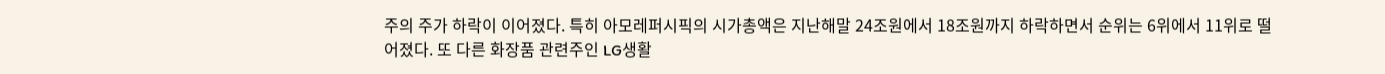주의 주가 하락이 이어졌다. 특히 아모레퍼시픽의 시가총액은 지난해말 24조원에서 18조원까지 하락하면서 순위는 6위에서 11위로 떨어졌다. 또 다른 화장품 관련주인 LG생활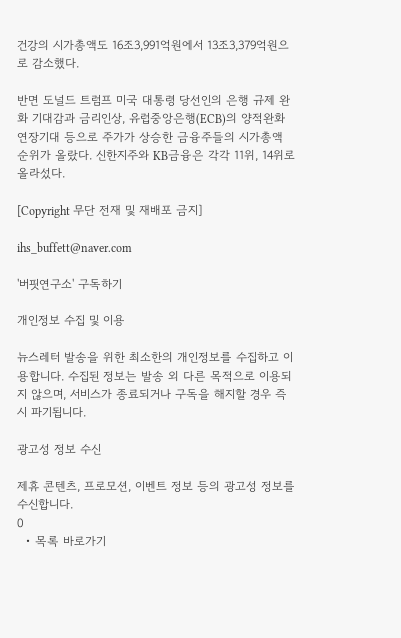건강의 시가총액도 16조3,991억원에서 13조3,379억원으로 감소했다.

반면 도널드 트럼프 미국 대통령 당선인의 은행 규제 완화 기대감과 금리인상, 유럽중앙은행(ECB)의 양적완화 연장기대 등으로 주가가 상승한 금융주들의 시가총액 순위가 올랐다. 신한지주와 KB금융은 각각 11위, 14위로 올라섰다.

[Copyright 무단 전재 및 재배포 금지]

ihs_buffett@naver.com

'버핏연구소' 구독하기

개인정보 수집 및 이용

뉴스레터 발송을 위한 최소한의 개인정보를 수집하고 이용합니다. 수집된 정보는 발송 외 다른 목적으로 이용되지 않으며, 서비스가 종료되거나 구독을 해지할 경우 즉시 파기됩니다.

광고성 정보 수신

제휴 콘텐츠, 프로모션, 이벤트 정보 등의 광고성 정보를 수신합니다.
0
  • 목록 바로가기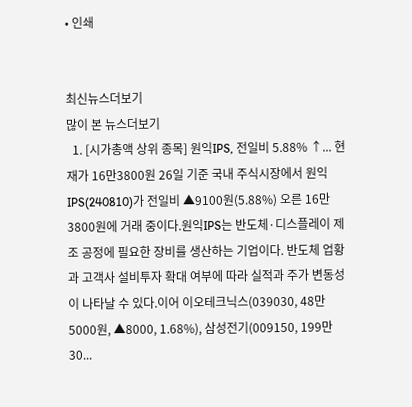• 인쇄


최신뉴스더보기
많이 본 뉴스더보기
  1. [시가총액 상위 종목] 원익IPS, 전일비 5.88% ↑... 현재가 16만3800원 26일 기준 국내 주식시장에서 원익IPS(240810)가 전일비 ▲9100원(5.88%) 오른 16만3800원에 거래 중이다.원익IPS는 반도체·디스플레이 제조 공정에 필요한 장비를 생산하는 기업이다. 반도체 업황과 고객사 설비투자 확대 여부에 따라 실적과 주가 변동성이 나타날 수 있다.이어 이오테크닉스(039030, 48만5000원, ▲8000, 1.68%), 삼성전기(009150, 199만30...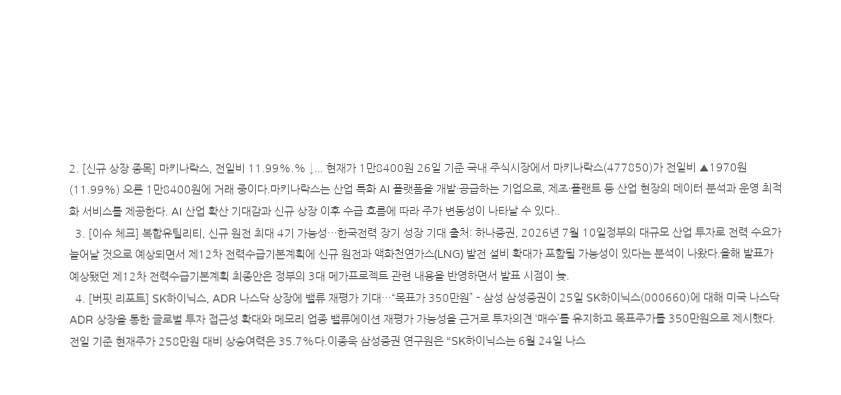2. [신규 상장 종목] 마키나락스, 전일비 11.99%.% ↓... 현재가 1만8400원 26일 기준 국내 주식시장에서 마키나락스(477850)가 전일비 ▲1970원(11.99%) 오른 1만8400원에 거래 중이다.마키나락스는 산업 특화 AI 플랫폼을 개발·공급하는 기업으로, 제조·플랜트 등 산업 현장의 데이터 분석과 운영 최적화 서비스를 제공한다. AI 산업 확산 기대감과 신규 상장 이후 수급 흐름에 따라 주가 변동성이 나타날 수 있다..
  3. [이슈 체크] 복합유틸리티, 신규 원전 최대 4기 가능성…한국전력 장기 성장 기대 출처: 하나증권, 2026년 7월 10일정부의 대규모 산업 투자로 전력 수요가 늘어날 것으로 예상되면서 제12차 전력수급기본계획에 신규 원전과 액화천연가스(LNG) 발전 설비 확대가 포함될 가능성이 있다는 분석이 나왔다.올해 발표가 예상됐던 제12차 전력수급기본계획 최종안은 정부의 3대 메가프로젝트 관련 내용을 반영하면서 발표 시점이 늦.
  4. [버핏 리포트] SK하이닉스, ADR 나스닥 상장에 밸류 재평가 기대…“목표가 350만원” - 삼성 삼성증권이 25일 SK하이닉스(000660)에 대해 미국 나스닥 ADR 상장을 통한 글로벌 투자 접근성 확대와 메모리 업종 밸류에이션 재평가 가능성을 근거로 투자의견 ‘매수’를 유지하고 목표주가를 350만원으로 제시했다. 전일 기준 현재주가 258만원 대비 상승여력은 35.7%다.이종욱 삼성증권 연구원은 “SK하이닉스는 6월 24일 나스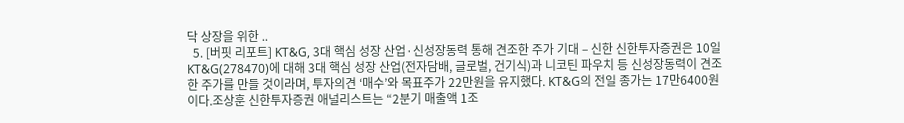닥 상장을 위한 ..
  5. [버핏 리포트] KT&G, 3대 핵심 성장 산업·신성장동력 통해 견조한 주가 기대 – 신한 신한투자증권은 10일 KT&G(278470)에 대해 3대 핵심 성장 산업(전자담배, 글로벌, 건기식)과 니코틴 파우치 등 신성장동력이 견조한 주가를 만들 것이라며, 투자의견 ‘매수’와 목표주가 22만원을 유지했다. KT&G의 전일 종가는 17만6400원이다.조상훈 신한투자증권 애널리스트는 “2분기 매출액 1조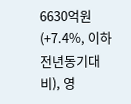6630억원(+7.4%, 이하 전년동기대비), 영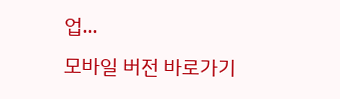업...
모바일 버전 바로가기